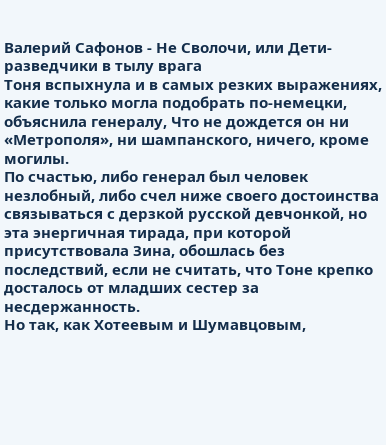Валерий Сафонов - Не Сволочи, или Дети-разведчики в тылу врага
Тоня вспыхнула и в самых резких выражениях, какие только могла подобрать по-немецки, объяснила генералу, Что не дождется он ни «Метрополя», ни шампанского, ничего, кроме могилы.
По счастью, либо генерал был человек незлобный, либо счел ниже своего достоинства связываться с дерзкой русской девчонкой, но эта энергичная тирада, при которой присутствовала Зина, обошлась без последствий, если не считать, что Тоне крепко досталось от младших сестер за несдержанность.
Но так, как Хотеевым и Шумавцовым,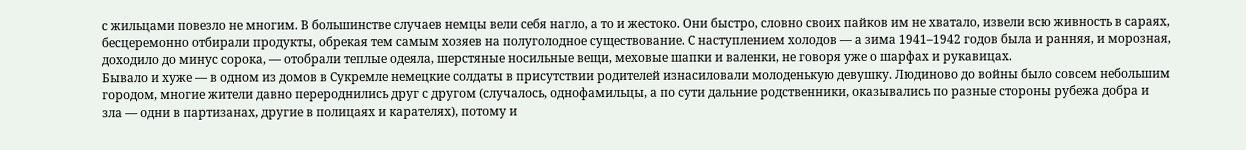с жильцами повезло не многим. В большинстве случаев немцы вели себя нагло, а то и жестоко. Они быстро, словно своих пайков им не хватало, извели всю живность в сараях, бесцеремонно отбирали продукты, обрекая тем самым хозяев на полуголодное существование. С наступлением холодов — а зима 1941–1942 годов была и ранняя, и морозная, доходило до минус сорока, — отобрали теплые одеяла, шерстяные носильные вещи, меховые шапки и валенки, не говоря уже о шарфах и рукавицах.
Бывало и хуже — в одном из домов в Сукремле немецкие солдаты в присутствии родителей изнасиловали молоденькую девушку. Людиново до войны было совсем небольшим городом, многие жители давно перероднились друг с другом (случалось, однофамильцы, а по сути дальние родственники, оказывались по разные стороны рубежа добра и зла — одни в партизанах, другие в полицаях и карателях), потому и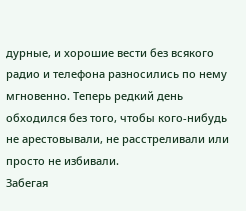дурные, и хорошие вести без всякого радио и телефона разносились по нему мгновенно. Теперь редкий день обходился без того, чтобы кого-нибудь не арестовывали, не расстреливали или просто не избивали.
Забегая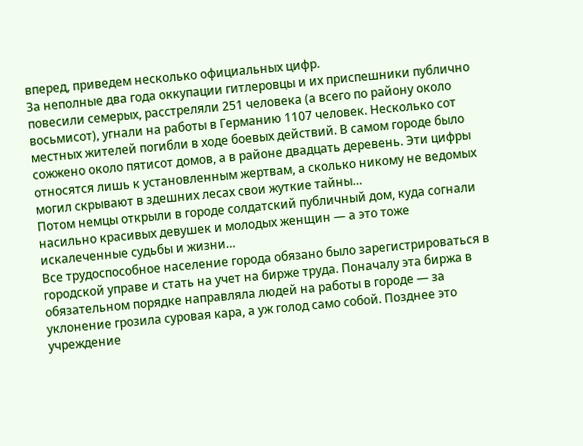вперед, приведем несколько официальных цифр.
За неполные два года оккупации гитлеровцы и их приспешники публично повесили семерых, расстреляли 251 человека (а всего по району около восьмисот), угнали на работы в Германию 1107 человек. Несколько сот местных жителей погибли в ходе боевых действий. В самом городе было сожжено около пятисот домов, а в районе двадцать деревень. Эти цифры относятся лишь к установленным жертвам, а сколько никому не ведомых могил скрывают в здешних лесах свои жуткие тайны…
Потом немцы открыли в городе солдатский публичный дом, куда согнали насильно красивых девушек и молодых женщин — а это тоже искалеченные судьбы и жизни…
Все трудоспособное население города обязано было зарегистрироваться в городской управе и стать на учет на бирже труда. Поначалу эта биржа в обязательном порядке направляла людей на работы в городе — за уклонение грозила суровая кара, а уж голод само собой. Позднее это учреждение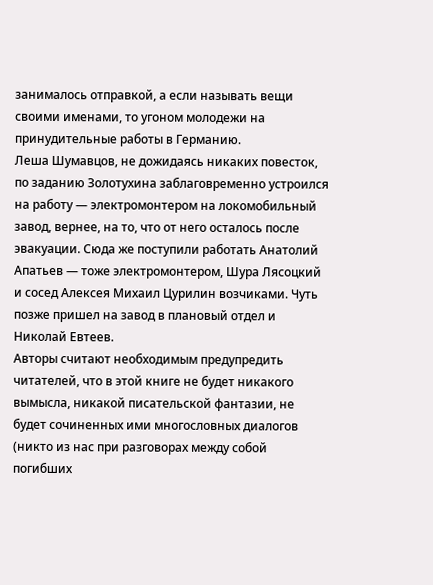занималось отправкой, а если называть вещи своими именами, то угоном молодежи на принудительные работы в Германию.
Леша Шумавцов, не дожидаясь никаких повесток, по заданию Золотухина заблаговременно устроился на работу — электромонтером на локомобильный завод, вернее, на то, что от него осталось после эвакуации. Сюда же поступили работать Анатолий Апатьев — тоже электромонтером, Шура Лясоцкий и сосед Алексея Михаил Цурилин возчиками. Чуть позже пришел на завод в плановый отдел и Николай Евтеев.
Авторы считают необходимым предупредить читателей, что в этой книге не будет никакого вымысла, никакой писательской фантазии, не будет сочиненных ими многословных диалогов (никто из нас при разговорах между собой погибших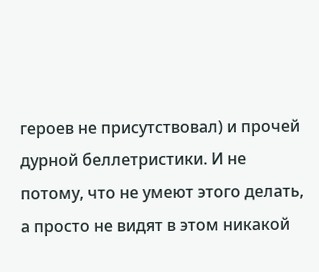героев не присутствовал) и прочей дурной беллетристики. И не потому, что не умеют этого делать, а просто не видят в этом никакой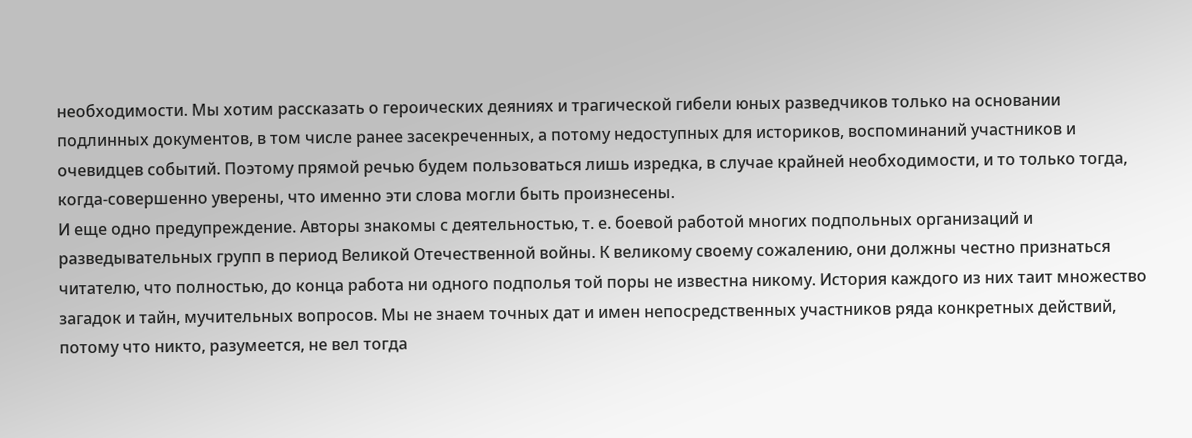необходимости. Мы хотим рассказать о героических деяниях и трагической гибели юных разведчиков только на основании подлинных документов, в том числе ранее засекреченных, а потому недоступных для историков, воспоминаний участников и очевидцев событий. Поэтому прямой речью будем пользоваться лишь изредка, в случае крайней необходимости, и то только тогда, когда-совершенно уверены, что именно эти слова могли быть произнесены.
И еще одно предупреждение. Авторы знакомы с деятельностью, т. е. боевой работой многих подпольных организаций и разведывательных групп в период Великой Отечественной войны. К великому своему сожалению, они должны честно признаться читателю, что полностью, до конца работа ни одного подполья той поры не известна никому. История каждого из них таит множество загадок и тайн, мучительных вопросов. Мы не знаем точных дат и имен непосредственных участников ряда конкретных действий, потому что никто, разумеется, не вел тогда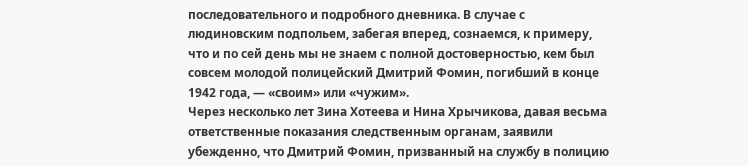последовательного и подробного дневника. В случае с людиновским подпольем, забегая вперед, сознаемся, к примеру, что и по сей день мы не знаем с полной достоверностью, кем был совсем молодой полицейский Дмитрий Фомин, погибший в конце 1942 года, — «своим» или «чужим».
Через несколько лет Зина Хотеева и Нина Хрычикова, давая весьма ответственные показания следственным органам, заявили убежденно, что Дмитрий Фомин, призванный на службу в полицию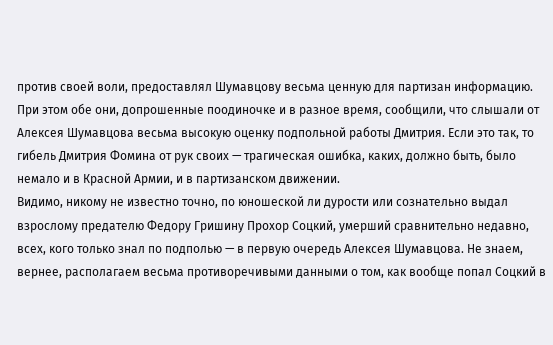против своей воли, предоставлял Шумавцову весьма ценную для партизан информацию. При этом обе они, допрошенные поодиночке и в разное время, сообщили, что слышали от Алексея Шумавцова весьма высокую оценку подпольной работы Дмитрия. Если это так, то гибель Дмитрия Фомина от рук своих — трагическая ошибка, каких, должно быть, было немало и в Красной Армии, и в партизанском движении.
Видимо, никому не известно точно, по юношеской ли дурости или сознательно выдал взрослому предателю Федору Гришину Прохор Соцкий, умерший сравнительно недавно, всех, кого только знал по подполью — в первую очередь Алексея Шумавцова. Не знаем, вернее, располагаем весьма противоречивыми данными о том, как вообще попал Соцкий в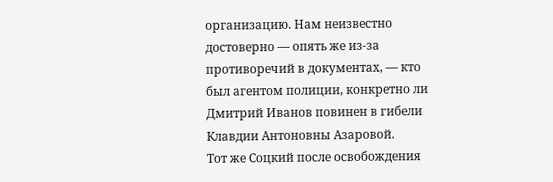организацию. Нам неизвестно достоверно — опять же из-за противоречий в документах, — кто был агентом полиции, конкретно ли Дмитрий Иванов повинен в гибели Клавдии Антоновны Азаровой.
Тот же Соцкий после освобождения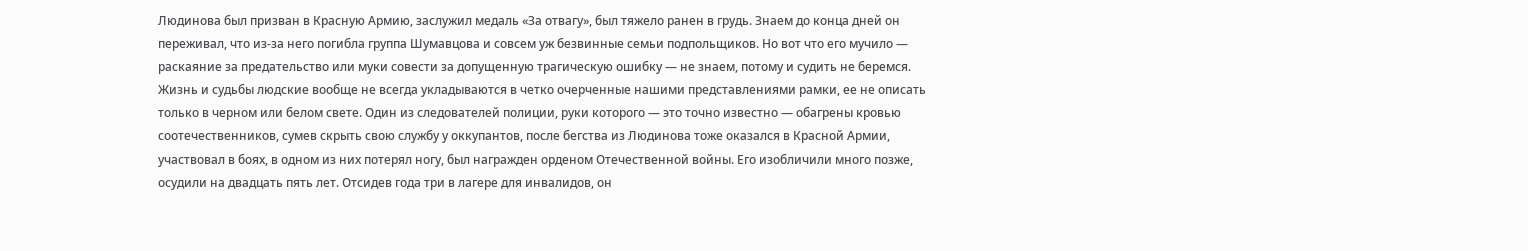Людинова был призван в Красную Армию, заслужил медаль «За отвагу», был тяжело ранен в грудь. Знаем до конца дней он переживал, что из-за него погибла группа Шумавцова и совсем уж безвинные семьи подпольщиков. Но вот что его мучило — раскаяние за предательство или муки совести за допущенную трагическую ошибку — не знаем, потому и судить не беремся.
Жизнь и судьбы людские вообще не всегда укладываются в четко очерченные нашими представлениями рамки, ее не описать только в черном или белом свете. Один из следователей полиции, руки которого — это точно известно — обагрены кровью соотечественников, сумев скрыть свою службу у оккупантов, после бегства из Людинова тоже оказался в Красной Армии, участвовал в боях, в одном из них потерял ногу, был награжден орденом Отечественной войны. Его изобличили много позже, осудили на двадцать пять лет. Отсидев года три в лагере для инвалидов, он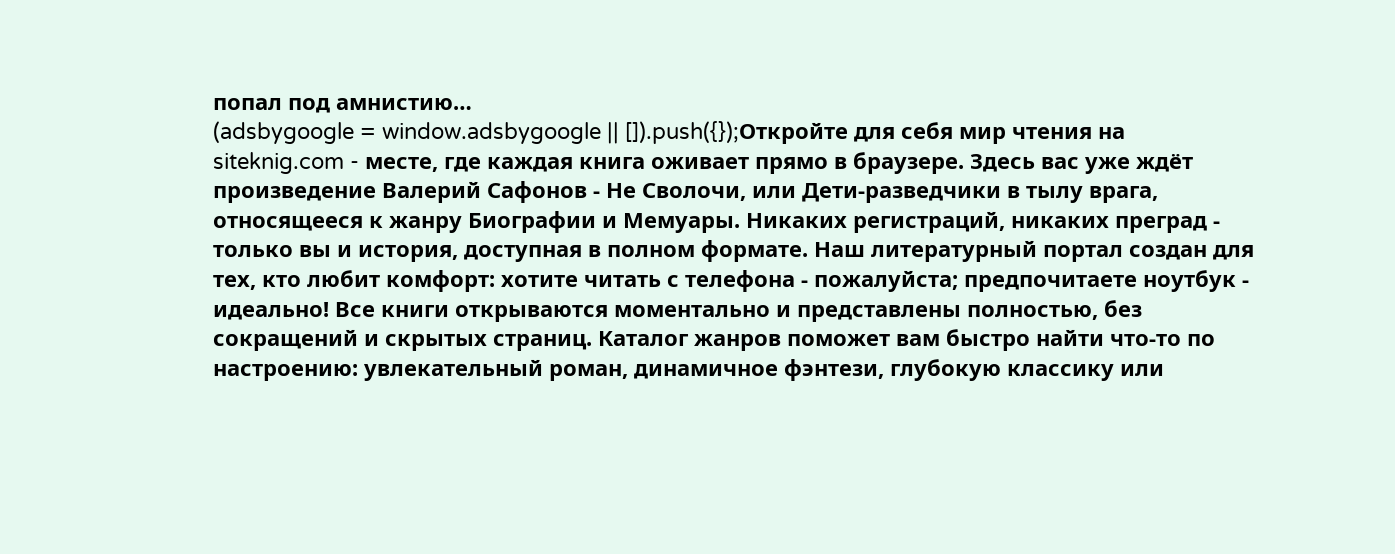попал под амнистию…
(adsbygoogle = window.adsbygoogle || []).push({});Откройте для себя мир чтения на siteknig.com - месте, где каждая книга оживает прямо в браузере. Здесь вас уже ждёт произведение Валерий Сафонов - Не Сволочи, или Дети-разведчики в тылу врага, относящееся к жанру Биографии и Мемуары. Никаких регистраций, никаких преград - только вы и история, доступная в полном формате. Наш литературный портал создан для тех, кто любит комфорт: хотите читать с телефона - пожалуйста; предпочитаете ноутбук - идеально! Все книги открываются моментально и представлены полностью, без сокращений и скрытых страниц. Каталог жанров поможет вам быстро найти что-то по настроению: увлекательный роман, динамичное фэнтези, глубокую классику или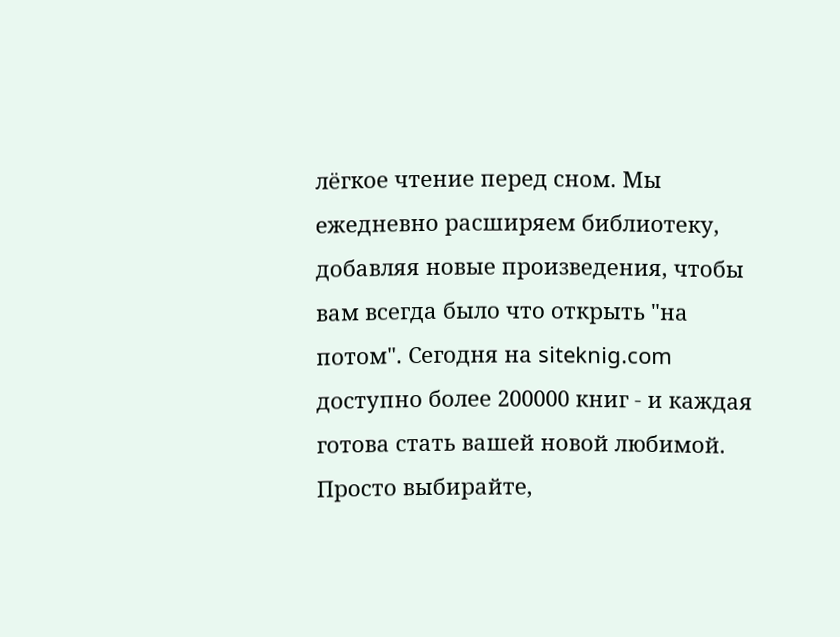лёгкое чтение перед сном. Мы ежедневно расширяем библиотеку, добавляя новые произведения, чтобы вам всегда было что открыть "на потом". Сегодня на siteknig.com доступно более 200000 книг - и каждая готова стать вашей новой любимой. Просто выбирайте,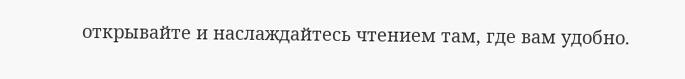открывайте и наслаждайтесь чтением там, где вам удобно.